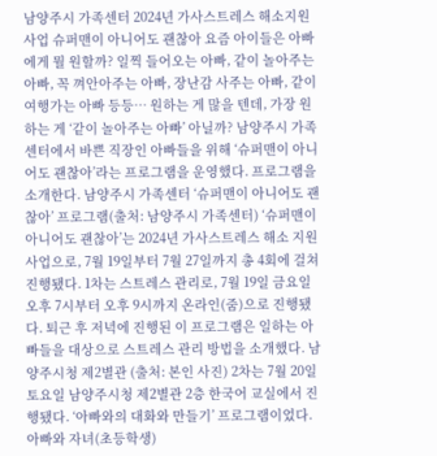남양주시 가족센터 2024년 가사스트레스 해소지원사업 슈퍼맨이 아니어도 괜찮아 요즘 아이들은 아빠에게 뭘 원할까? 일찍 들어오는 아빠, 같이 놀아주는 아빠, 꼭 껴안아주는 아빠, 장난감 사주는 아빠, 같이 여행가는 아빠 등등… 원하는 게 많을 텐데, 가장 원하는 게 ‘같이 놀아주는 아빠’ 아닐까? 남양주시 가족센터에서 바쁜 직장인 아빠들을 위해 ‘슈퍼맨이 아니어도 괜찮아’라는 프로그램을 운영했다. 프로그램을 소개한다. 남양주시 가족센터 ‘슈퍼맨이 아니어도 괜찮아’ 프로그램(출처: 남양주시 가족센터) ‘슈퍼맨이 아니어도 괜찮아’는 2024년 가사스트레스 해소 지원사업으로, 7월 19일부터 7월 27일까지 총 4회에 걸쳐 진행됐다. 1차는 스트레스 관리로, 7월 19일 금요일 오후 7시부터 오후 9시까지 온라인(줌)으로 진행됐다. 퇴근 후 저녁에 진행된 이 프로그램은 일하는 아빠들을 대상으로 스트레스 관리 방법을 소개했다. 남양주시청 제2별관 (출처: 본인 사진) 2차는 7월 20일 토요일 남양주시청 제2별관 2층 한국어 교실에서 진행됐다. ‘아빠와의 대화와 만들기’ 프로그램이었다. 아빠와 자녀(초등학생)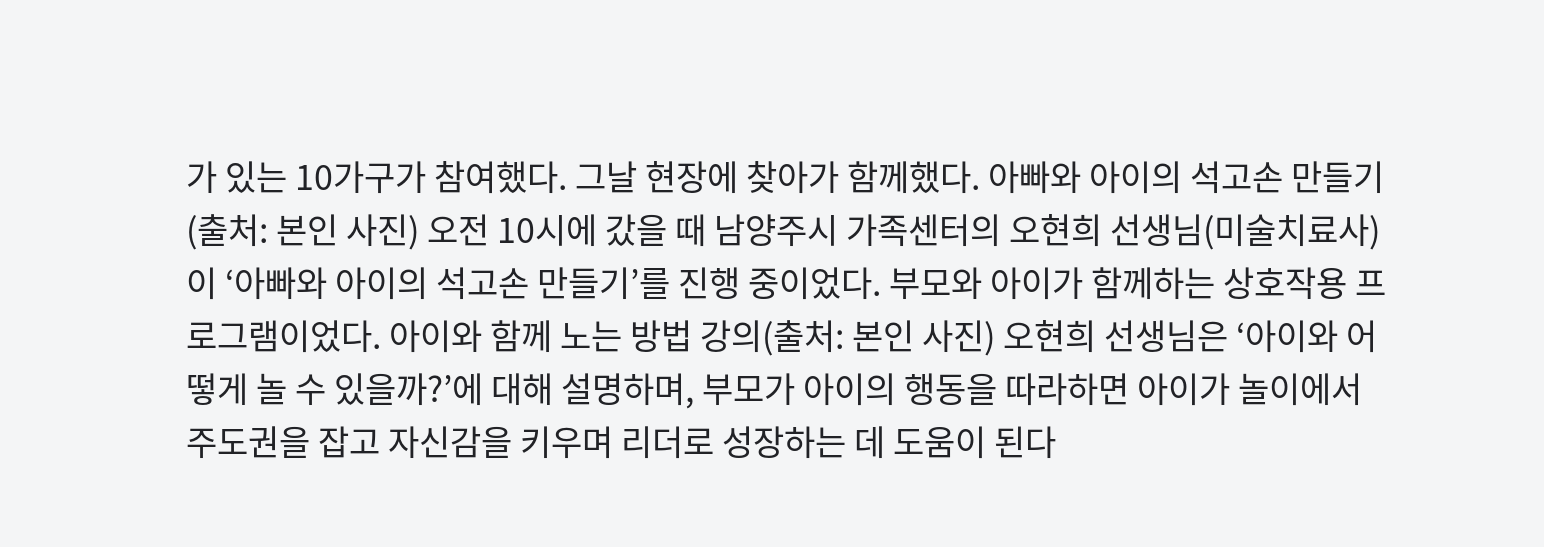가 있는 10가구가 참여했다. 그날 현장에 찾아가 함께했다. 아빠와 아이의 석고손 만들기(출처: 본인 사진) 오전 10시에 갔을 때 남양주시 가족센터의 오현희 선생님(미술치료사)이 ‘아빠와 아이의 석고손 만들기’를 진행 중이었다. 부모와 아이가 함께하는 상호작용 프로그램이었다. 아이와 함께 노는 방법 강의(출처: 본인 사진) 오현희 선생님은 ‘아이와 어떻게 놀 수 있을까?’에 대해 설명하며, 부모가 아이의 행동을 따라하면 아이가 놀이에서 주도권을 잡고 자신감을 키우며 리더로 성장하는 데 도움이 된다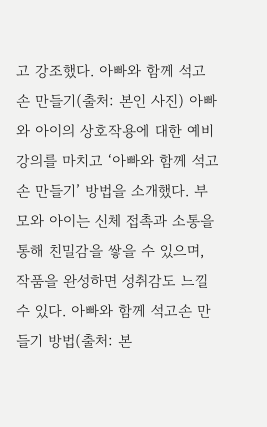고 강조했다. 아빠와 함께 석고손 만들기(출처: 본인 사진) 아빠와 아이의 상호작용에 대한 예비 강의를 마치고 ‘아빠와 함께 석고손 만들기’ 방법을 소개했다. 부모와 아이는 신체 접촉과 소통을 통해 친밀감을 쌓을 수 있으며, 작품을 완성하면 성취감도 느낄 수 있다. 아빠와 함께 석고손 만들기 방법(출처: 본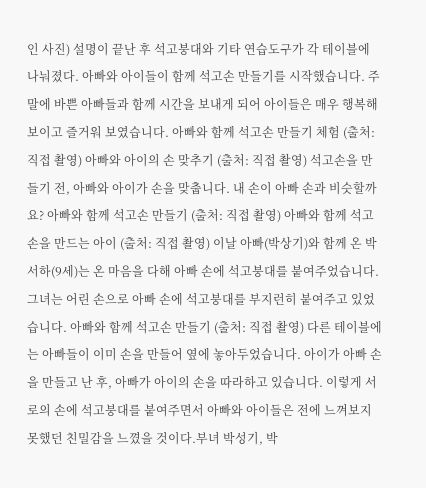인 사진) 설명이 끝난 후 석고붕대와 기타 연습도구가 각 테이블에 나눠졌다. 아빠와 아이들이 함께 석고손 만들기를 시작했습니다. 주말에 바쁜 아빠들과 함께 시간을 보내게 되어 아이들은 매우 행복해 보이고 즐거워 보였습니다. 아빠와 함께 석고손 만들기 체험 (출처: 직접 촬영) 아빠와 아이의 손 맞추기 (출처: 직접 촬영) 석고손을 만들기 전, 아빠와 아이가 손을 맞춥니다. 내 손이 아빠 손과 비슷할까요? 아빠와 함께 석고손 만들기 (출처: 직접 촬영) 아빠와 함께 석고손을 만드는 아이 (출처: 직접 촬영) 이날 아빠(박상기)와 함께 온 박서하(9세)는 온 마음을 다해 아빠 손에 석고붕대를 붙여주었습니다. 그녀는 어린 손으로 아빠 손에 석고붕대를 부지런히 붙여주고 있었습니다. 아빠와 함께 석고손 만들기 (출처: 직접 촬영) 다른 테이블에는 아빠들이 이미 손을 만들어 옆에 놓아두었습니다. 아이가 아빠 손을 만들고 난 후, 아빠가 아이의 손을 따라하고 있습니다. 이렇게 서로의 손에 석고붕대를 붙여주면서 아빠와 아이들은 전에 느껴보지 못했던 친밀감을 느꼈을 것이다.부녀 박성기, 박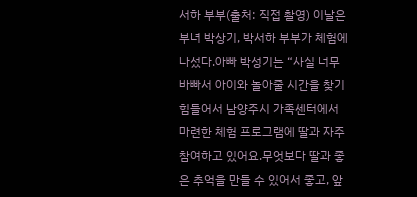서하 부부(출처: 직접 촬영) 이날은 부녀 박상기, 박서하 부부가 체험에 나섰다.아빠 박성기는 “사실 너무 바빠서 아이와 놀아줄 시간을 찾기 힘들어서 남양주시 가족센터에서 마련한 체험 프로그램에 딸과 자주 참여하고 있어요.무엇보다 딸과 좋은 추억을 만들 수 있어서 좋고, 앞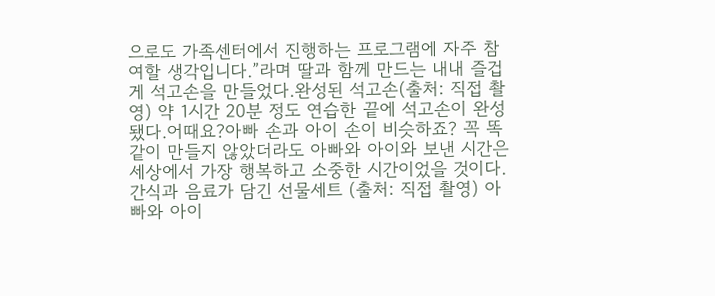으로도 가족센터에서 진행하는 프로그램에 자주 참여할 생각입니다.”라며 딸과 함께 만드는 내내 즐겁게 석고손을 만들었다.완성된 석고손(출처: 직접 촬영) 약 1시간 20분 정도 연습한 끝에 석고손이 완성됐다.어때요?아빠 손과 아이 손이 비슷하죠? 꼭 똑같이 만들지 않았더라도 아빠와 아이와 보낸 시간은 세상에서 가장 행복하고 소중한 시간이었을 것이다. 간식과 음료가 담긴 선물세트 (출처: 직접 촬영) 아빠와 아이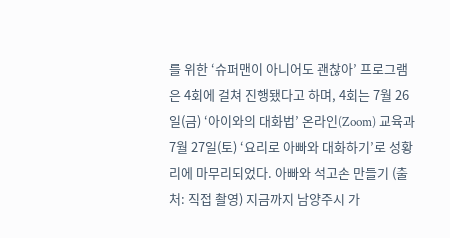를 위한 ‘슈퍼맨이 아니어도 괜찮아’ 프로그램은 4회에 걸쳐 진행됐다고 하며, 4회는 7월 26일(금) ‘아이와의 대화법’ 온라인(Zoom) 교육과 7월 27일(토) ‘요리로 아빠와 대화하기’로 성황리에 마무리되었다. 아빠와 석고손 만들기 (출처: 직접 촬영) 지금까지 남양주시 가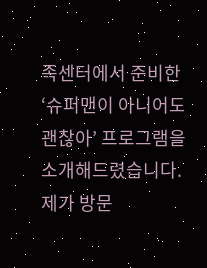족센터에서 준비한 ‘슈퍼맨이 아니어도 괜찮아’ 프로그램을 소개해드렸습니다. 제가 방문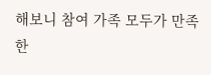해보니 참여 가족 모두가 만족한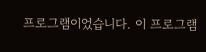프로그램이었습니다. 이 프로그램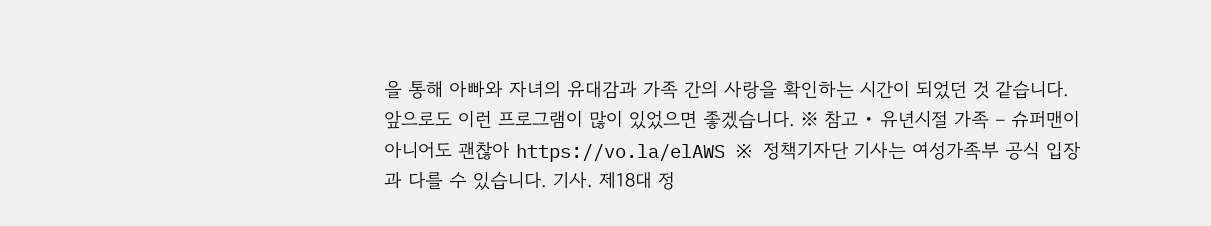을 통해 아빠와 자녀의 유대감과 가족 간의 사랑을 확인하는 시간이 되었던 것 같습니다. 앞으로도 이런 프로그램이 많이 있었으면 좋겠습니다. ※ 참고 • 유년시절 가족 – 슈퍼맨이 아니어도 괜찮아 https://vo.la/elAWS ※ 정책기자단 기사는 여성가족부 공식 입장과 다를 수 있습니다. 기사. 제18대 정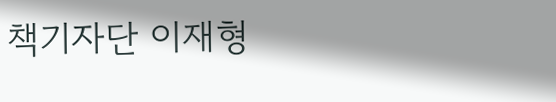책기자단 이재형